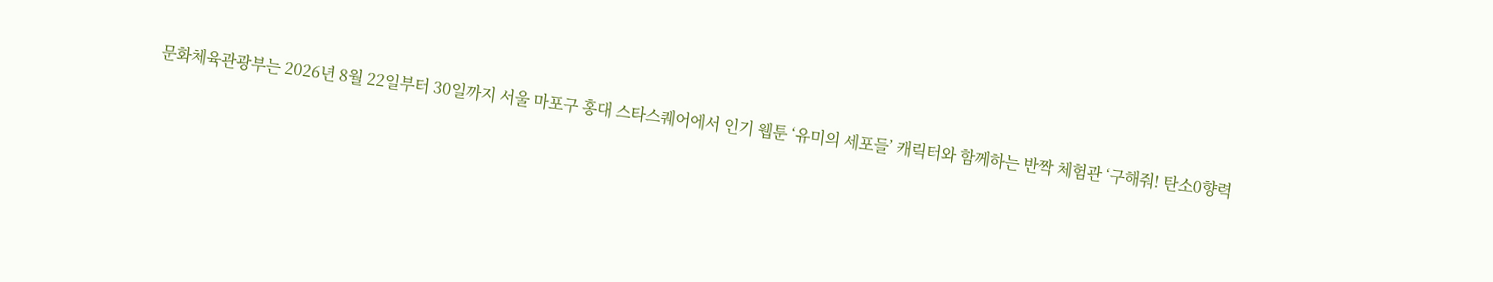문화체육관광부는 2026년 8월 22일부터 30일까지 서울 마포구 홍대 스타스퀘어에서 인기 웹툰 ‘유미의 세포들’ 캐릭터와 함께하는 반짝 체험관 ‘구해줘! 탄소0향력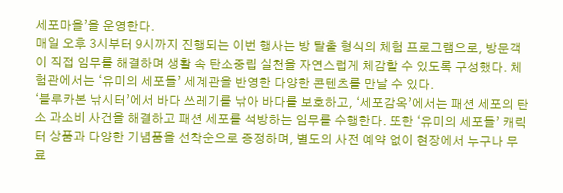세포마을’을 운영한다.
매일 오후 3시부터 9시까지 진행되는 이번 행사는 방 탈출 형식의 체험 프로그램으로, 방문객이 직접 임무를 해결하며 생활 속 탄소중립 실천을 자연스럽게 체감할 수 있도록 구성했다. 체험관에서는 ‘유미의 세포들’ 세계관을 반영한 다양한 콘텐츠를 만날 수 있다.
‘블루카본 낚시터’에서 바다 쓰레기를 낚아 바다를 보호하고, ‘세포감옥’에서는 패션 세포의 탄소 과소비 사건을 해결하고 패션 세포를 석방하는 임무를 수행한다. 또한 ‘유미의 세포들’ 캐릭터 상품과 다양한 기념품을 선착순으로 증정하며, 별도의 사전 예약 없이 현장에서 누구나 무료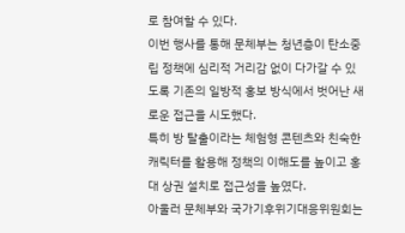로 참여할 수 있다.
이번 행사를 통해 문체부는 청년층이 탄소중립 정책에 심리적 거리감 없이 다가갈 수 있도록 기존의 일방적 홍보 방식에서 벗어난 새로운 접근을 시도했다.
특히 방 탈출이라는 체험형 콘텐츠와 친숙한 캐릭터를 활용해 정책의 이해도를 높이고 홍대 상권 설치로 접근성을 높였다.
아울러 문체부와 국가기후위기대응위원회는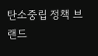탄소중립 정책 브랜드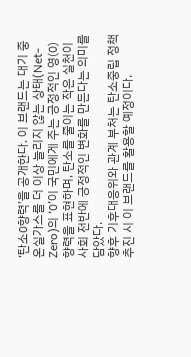‘탄소0향력’을 공개한다. 이 브랜드는 대기 중 온실가스를 더 이상 늘리지 않는 상태(Net-Zero)의 ‘0’이 국민에게 주는 긍정적인 영(0)향력을 표현하며, 탄소를 줄이는 작은 실천이 사회 전반에 긍정적인 변화를 만든다는 의미를 담았다.
향후 기후대응위와 관계 부처는 탄소중립 정책 추진 시 이 브랜드를 활용할 예정이다.